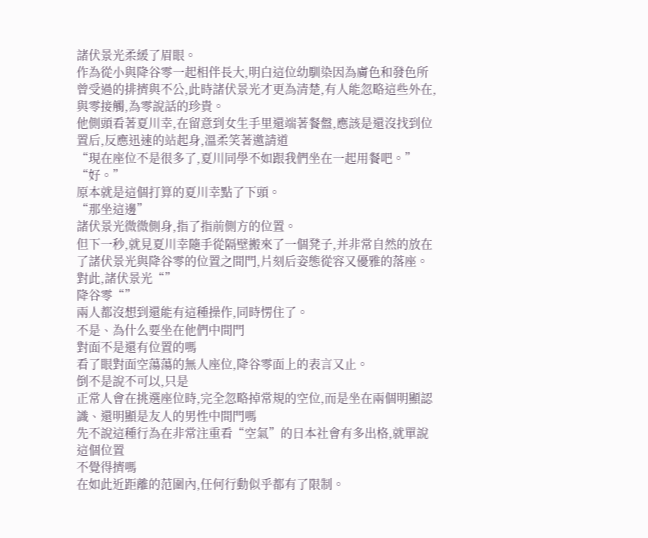諸伏景光柔緩了眉眼。
作為從小與降谷零一起相伴長大,明白這位幼馴染因為膚色和發色所曾受過的排擠與不公,此時諸伏景光才更為清楚,有人能忽略這些外在,與零接觸,為零說話的珍貴。
他側頭看著夏川幸,在留意到女生手里還端著餐盤,應該是還沒找到位置后,反應迅速的站起身,溫柔笑著邀請道
“現在座位不是很多了,夏川同學不如跟我們坐在一起用餐吧。”
“好。”
原本就是這個打算的夏川幸點了下頭。
“那坐這邊”
諸伏景光微微側身,指了指前側方的位置。
但下一秒,就見夏川幸隨手從隔壁搬來了一個凳子,并非常自然的放在了諸伏景光與降谷零的位置之間門,片刻后姿態從容又優雅的落座。
對此,諸伏景光“”
降谷零“”
兩人都沒想到還能有這種操作,同時愣住了。
不是、為什么要坐在他們中間門
對面不是還有位置的嗎
看了眼對面空蕩蕩的無人座位,降谷零面上的表言又止。
倒不是說不可以,只是
正常人會在挑選座位時,完全忽略掉常規的空位,而是坐在兩個明顯認識、還明顯是友人的男性中間門嗎
先不說這種行為在非常注重看“空氣”的日本社會有多出格,就單說這個位置
不覺得擠嗎
在如此近距離的范圍內,任何行動似乎都有了限制。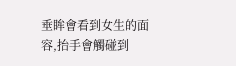垂眸會看到女生的面容,抬手會觸碰到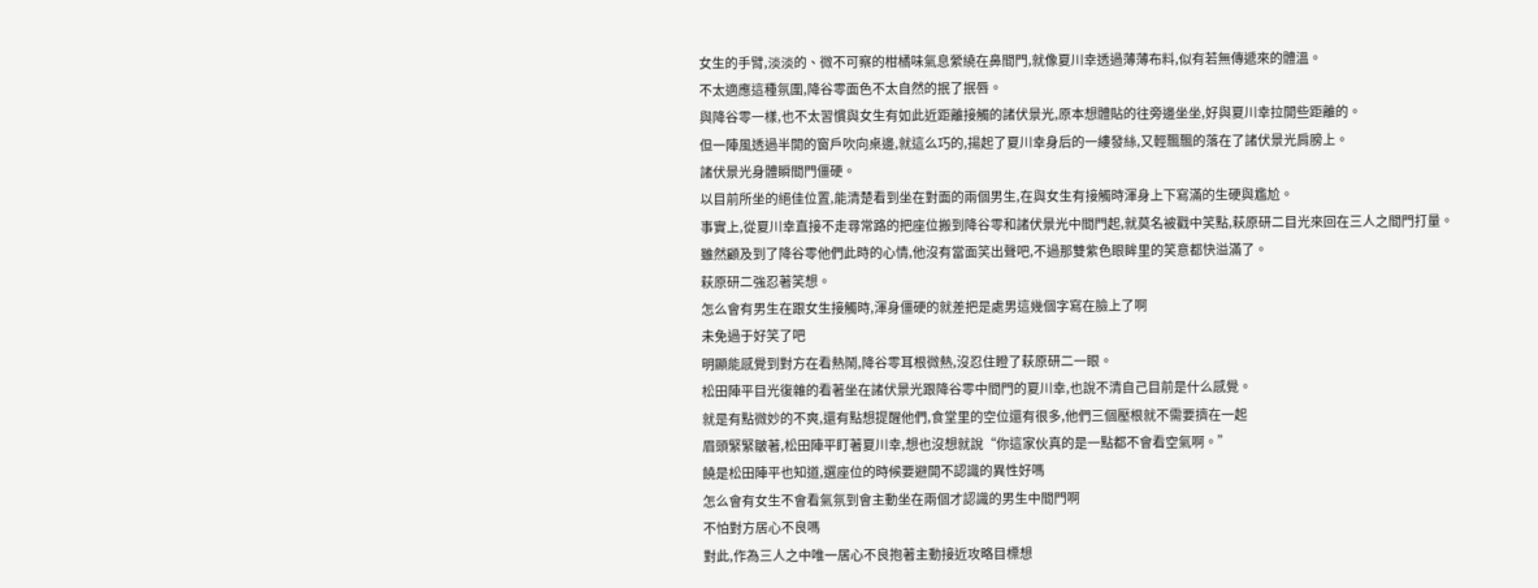女生的手臂,淡淡的、微不可察的柑橘味氣息縈繞在鼻間門,就像夏川幸透過薄薄布料,似有若無傳遞來的體溫。
不太適應這種氛圍,降谷零面色不太自然的抿了抿唇。
與降谷零一樣,也不太習慣與女生有如此近距離接觸的諸伏景光,原本想體貼的往旁邊坐坐,好與夏川幸拉開些距離的。
但一陣風透過半開的窗戶吹向桌邊,就這么巧的,揚起了夏川幸身后的一縷發絲,又輕飄飄的落在了諸伏景光肩膀上。
諸伏景光身體瞬間門僵硬。
以目前所坐的絕佳位置,能清楚看到坐在對面的兩個男生,在與女生有接觸時渾身上下寫滿的生硬與尷尬。
事實上,從夏川幸直接不走尋常路的把座位搬到降谷零和諸伏景光中間門起,就莫名被戳中笑點,萩原研二目光來回在三人之間門打量。
雖然顧及到了降谷零他們此時的心情,他沒有當面笑出聲吧,不過那雙紫色眼眸里的笑意都快溢滿了。
萩原研二強忍著笑想。
怎么會有男生在跟女生接觸時,渾身僵硬的就差把是處男這幾個字寫在臉上了啊
未免過于好笑了吧
明顯能感覺到對方在看熱鬧,降谷零耳根微熱,沒忍住瞪了萩原研二一眼。
松田陣平目光復雜的看著坐在諸伏景光跟降谷零中間門的夏川幸,也說不清自己目前是什么感覺。
就是有點微妙的不爽,還有點想提醒他們,食堂里的空位還有很多,他們三個壓根就不需要擠在一起
眉頭緊緊皺著,松田陣平盯著夏川幸,想也沒想就說“你這家伙真的是一點都不會看空氣啊。”
饒是松田陣平也知道,選座位的時候要避開不認識的異性好嗎
怎么會有女生不會看氣氛到會主動坐在兩個才認識的男生中間門啊
不怕對方居心不良嗎
對此,作為三人之中唯一居心不良抱著主動接近攻略目標想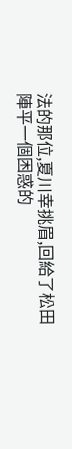法的那位,夏川幸挑眉,回給了松田陣平一個困惑的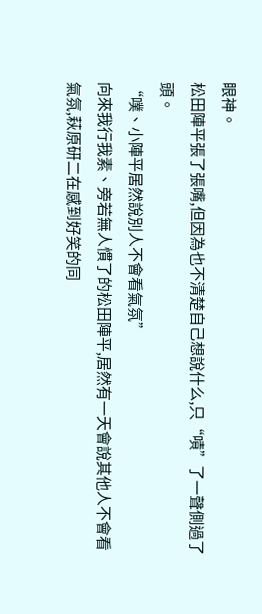眼神。
松田陣平張了張嘴,但因為也不清楚自己想說什么,只“嘖”了一聲側過了頭。
“噗、小陣平居然說別人不會看氣氛”
向來我行我素、旁若無人慣了的松田陣平,居然有一天會說其他人不會看氣氛,萩原研二在感到好笑的同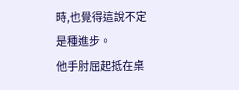時,也覺得這說不定是種進步。
他手肘屈起抵在桌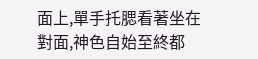面上,單手托腮看著坐在對面,神色自始至終都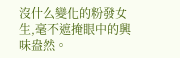沒什么變化的粉發女生,毫不遮掩眼中的興味盎然。